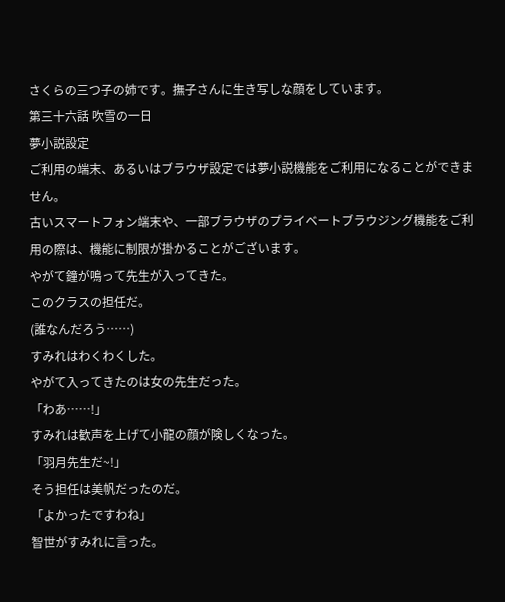さくらの三つ子の姉です。撫子さんに生き写しな顔をしています。
第三十六話 吹雪の一日
夢小説設定
ご利用の端末、あるいはブラウザ設定では夢小説機能をご利用になることができません。
古いスマートフォン端末や、一部ブラウザのプライベートブラウジング機能をご利用の際は、機能に制限が掛かることがございます。
やがて鐘が鳴って先生が入ってきた。
このクラスの担任だ。
(誰なんだろう……)
すみれはわくわくした。
やがて入ってきたのは女の先生だった。
「わあ……!」
すみれは歓声を上げて小龍の顔が険しくなった。
「羽月先生だ~!」
そう担任は美帆だったのだ。
「よかったですわね」
智世がすみれに言った。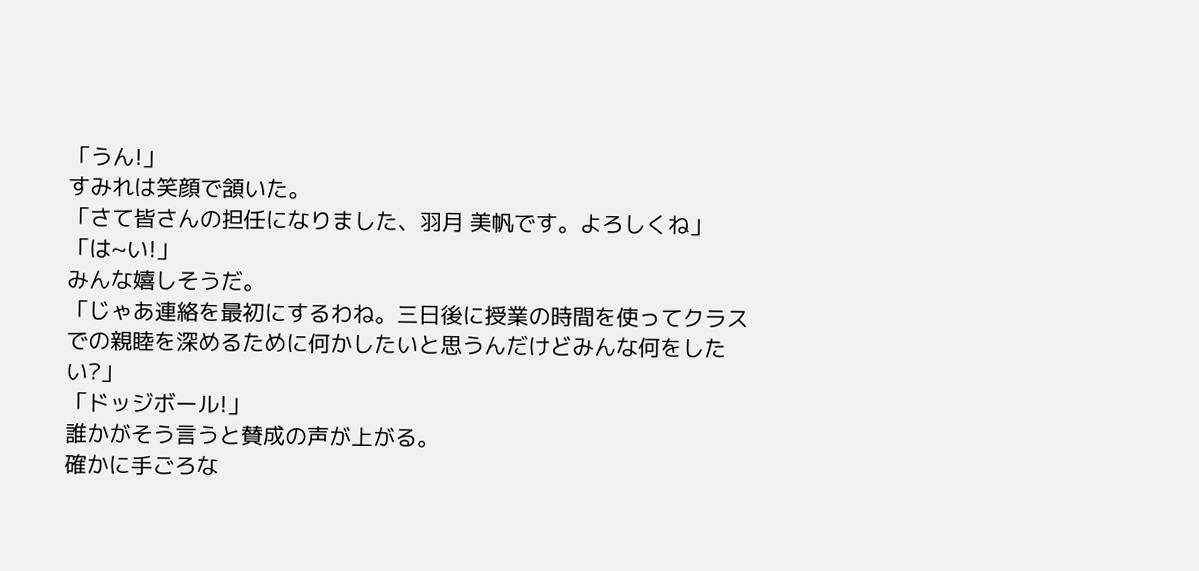「うん!」
すみれは笑顔で頷いた。
「さて皆さんの担任になりました、羽月 美帆です。よろしくね」
「は~い!」
みんな嬉しそうだ。
「じゃあ連絡を最初にするわね。三日後に授業の時間を使ってクラスでの親睦を深めるために何かしたいと思うんだけどみんな何をしたい?」
「ドッジボール!」
誰かがそう言うと賛成の声が上がる。
確かに手ごろな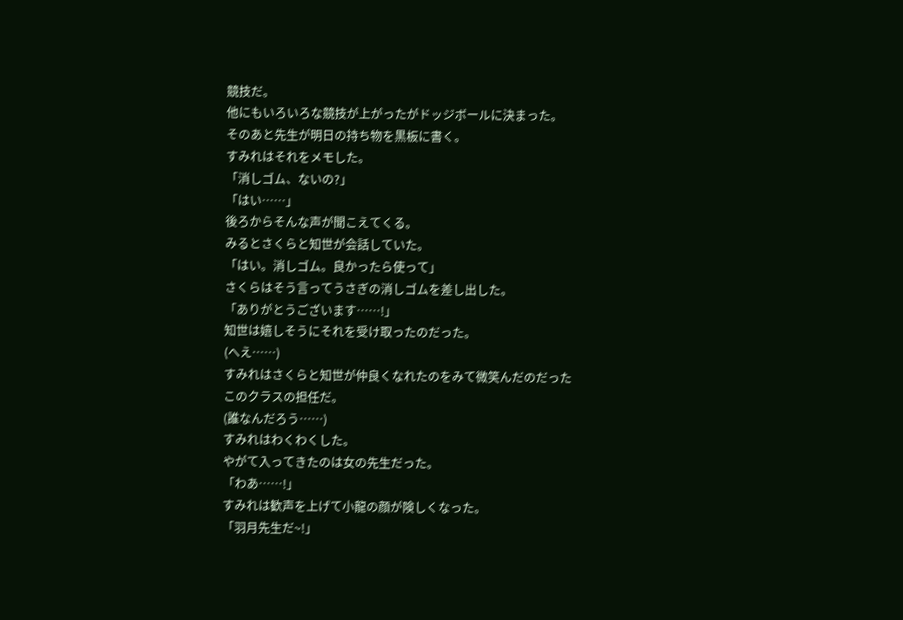競技だ。
他にもいろいろな競技が上がったがドッジボールに決まった。
そのあと先生が明日の持ち物を黒板に書く。
すみれはそれをメモした。
「消しゴム、ないの?」
「はい……」
後ろからそんな声が聞こえてくる。
みるとさくらと知世が会話していた。
「はい。消しゴム。良かったら使って」
さくらはそう言ってうさぎの消しゴムを差し出した。
「ありがとうございます……!」
知世は嬉しそうにそれを受け取ったのだった。
(へえ……)
すみれはさくらと知世が仲良くなれたのをみて微笑んだのだった
このクラスの担任だ。
(誰なんだろう……)
すみれはわくわくした。
やがて入ってきたのは女の先生だった。
「わあ……!」
すみれは歓声を上げて小龍の顔が険しくなった。
「羽月先生だ~!」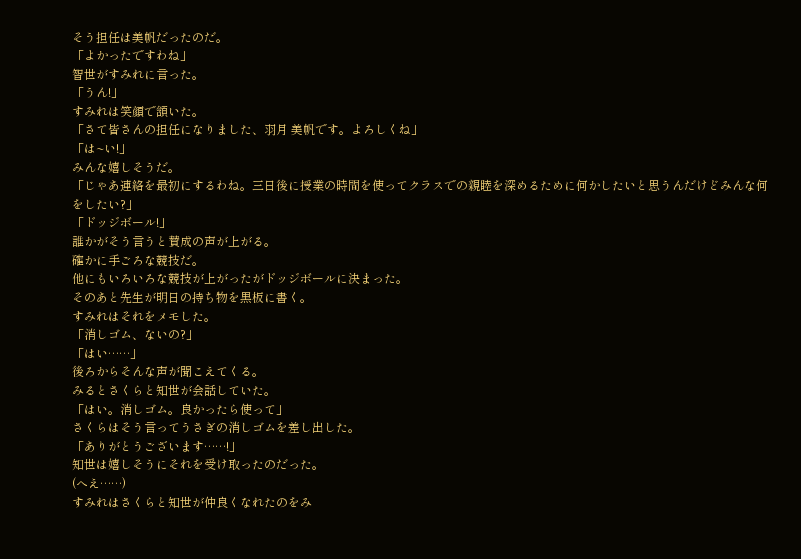そう担任は美帆だったのだ。
「よかったですわね」
智世がすみれに言った。
「うん!」
すみれは笑顔で頷いた。
「さて皆さんの担任になりました、羽月 美帆です。よろしくね」
「は~い!」
みんな嬉しそうだ。
「じゃあ連絡を最初にするわね。三日後に授業の時間を使ってクラスでの親睦を深めるために何かしたいと思うんだけどみんな何をしたい?」
「ドッジボール!」
誰かがそう言うと賛成の声が上がる。
確かに手ごろな競技だ。
他にもいろいろな競技が上がったがドッジボールに決まった。
そのあと先生が明日の持ち物を黒板に書く。
すみれはそれをメモした。
「消しゴム、ないの?」
「はい……」
後ろからそんな声が聞こえてくる。
みるとさくらと知世が会話していた。
「はい。消しゴム。良かったら使って」
さくらはそう言ってうさぎの消しゴムを差し出した。
「ありがとうございます……!」
知世は嬉しそうにそれを受け取ったのだった。
(へえ……)
すみれはさくらと知世が仲良くなれたのをみ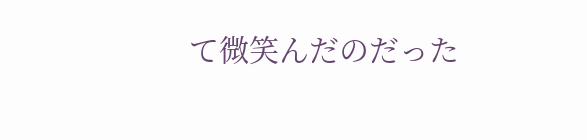て微笑んだのだった